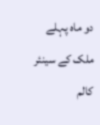دو ماہ پہلے ملک کے سینئر کالم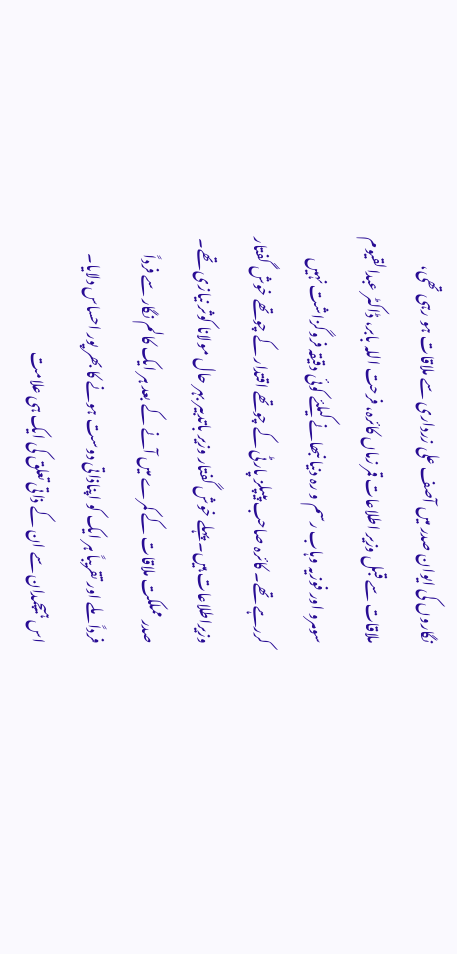نگاروں کی ایوان صدر میں آصف علی زرداری سے ملاقات ہو رہی تھی، ملاقات سے قبل وزیر اطلاعات قمر زماں کائرہ، فرحت اللہ بابر، ڈاکٹر عبدالقیوم سومرو اور فوزیہ وہاب رسم و رہ دنیا نبھانے کیلئے کوئی دقیقہ فروگزاشت نہیں کررہے تھے۔ کائرہ صاحب پیپلز پارٹی کے چوتھے اقتدار کے چوتھے خوش گفتار وزیراطلاعات ہیں۔ پہلے خوش گفتار وزیر باتدبیر بہر حال مولانا کوثر نیازی تھے۔
صدر مملکت ملاقات کے کمرے میں آنے کے بعد ہر ایک کالم نگار سے فرداً فرداً ملے اور تقریباً ہر ایک کو اپناذاتی دوست ہونے کا بھر پور احساس دلایا۔ اس ہیچمدان سے ان کے ذاتی تعلق کی ایک ہی علامت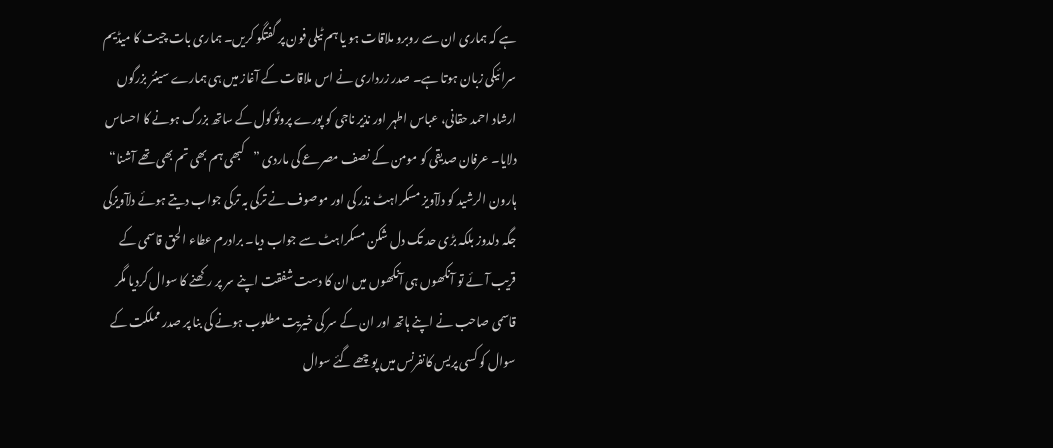ہے کہ ہماری ان سے روبرو ملاقات ہو یا ہم ٹیلی فون پر گفتگو کریں۔ ہماری بات چیت کا میڈیم سرائیکی زبان ہوتا ہے۔ صدر زرداری نے اس ملاقات کے آغاز میں ہی ہمارے سینئر بزرگوں ارشاد احمد حقانی، عباس اطہر اور نذیر ناجی کو پورے پروٹوکول کے ساتھ بزرگ ہونے کا احساس دلایا۔ عرفان صدیقی کو مومن کے نصف مصرعے کی ماردی ”کبھی ہم بھی تم بھی تھے آشنا“ ہارون الرشید کو دلآویز مسکراہٹ نذر کی اور موصوف نے ترکی بہ ترکی جواب دیتے ہوئے دلآویزکی جگہ دلدوز بلکہ بڑی حد تک دل شکن مسکراہٹ سے جواب دیا۔ برادرم عطاء الحق قاسمی کے قریب آئے تو آنکھوں ہی آنکھوں میں ان کا دست شفقت اپنے سر پر رکھنے کا سوال کردیا مگر قاسمی صاحب نے اپنے ہاتھ اور ان کے سر کی خیریت مطلوب ہونے کی بنا پر صدر مملکت کے سوال کو کسی پریس کانفرنس میں پوچھے گئے سوال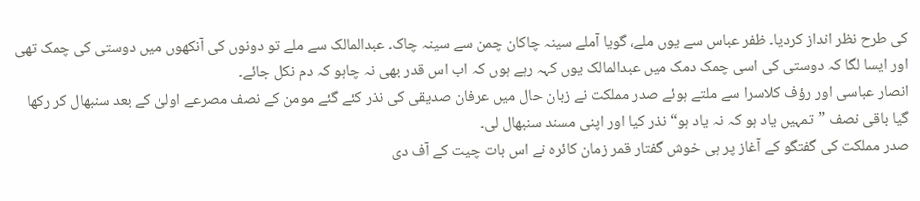کی طرح نظر انداز کردیا۔ ظفر عباس سے یوں ملے، گویا آملے سینہ چاکان چمن سے سینہ چاک۔ عبدالمالک سے ملے تو دونوں کی آنکھوں میں دوستی کی چمک تھی اور ایسا لگا کہ دوستی کی اسی چمک دمک میں عبدالمالک یوں کہہ رہے ہوں کہ اب اس قدر بھی نہ چاہو کہ دم نکل جائے۔
انصار عباسی اور رؤف کلاسرا سے ملتے ہوئے صدر مملکت نے زبان حال میں عرفان صدیقی کی نذر کئے گئے مومن کے نصف مصرعے اولیٰ کے بعد سنبھال کر رکھا گیا باقی نصف ”تمہیں یاد ہو کہ نہ یاد ہو“ نذر کیا اور اپنی مسند سنبھال لی۔
صدر مملکت کی گفتگو کے آغاز پر ہی خوش گفتار قمر زمان کائرہ نے اس بات چیت کے آف دی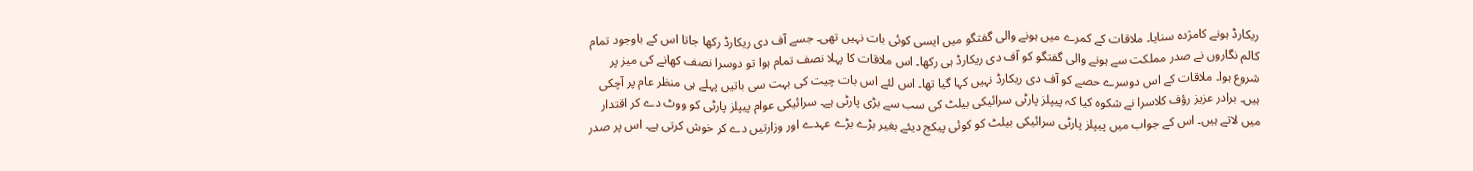ریکارڈ ہونے کامژدہ سنایا۔ ملاقات کے کمرے میں ہونے والی گفتگو میں ایسی کوئی بات نہیں تھی۔ جسے آف دی ریکارڈ رکھا جاتا اس کے باوجود تمام کالم نگاروں نے صدر مملکت سے ہونے والی گفتگو کو آف دی ریکارڈ ہی رکھا۔ اس ملاقات کا پہلا نصف تمام ہوا تو دوسرا نصف کھانے کی میز پر شروع ہوا۔ ملاقات کے اس دوسرے حصے کو آف دی ریکارڈ نہیں کہا گیا تھا۔ اس لئے اس بات چیت کی بہت سی باتیں پہلے ہی منظر عام پر آچکی ہیں۔ برادر عزیز رؤف کلاسرا نے شکوہ کیا کہ پیپلز پارٹی سرائیکی بیلٹ کی سب سے بڑی پارٹی ہے۔ سرائیکی عوام پیپلز پارٹی کو ووٹ دے کر اقتدار میں لاتے ہیں۔ اس کے جواب میں پیپلز پارٹی سرائیکی بیلٹ کو کوئی پیکج دیئے بغیر بڑے بڑے عہدے اور وزارتیں دے کر خوش کرتی ہے۔ اس پر صدر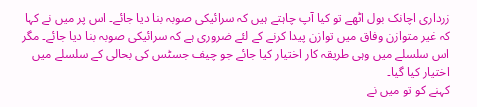زرداری اچانک بول اٹھے تو کیا آپ چاہتے ہیں کہ سرائیکی صوبہ بنا دیا جائے۔ اس پر میں نے کہا کہ غیر متوازن وفاق میں توازن پیدا کرنے کے لئے ضروری ہے کہ سرائیکی صوبہ بنا دیا جائے۔ مگر اس سلسلے میں وہی طریقہ کار اختیار کیا جائے جو چیف جسٹس کی بحالی کے سلسلے میں اختیار کیا گیا۔
کہنے کو تو میں نے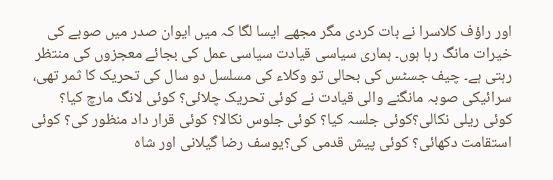اور راؤف کلاسرا نے بات کردی مگر مجھے ایسا لگا کہ میں ایوان صدر میں صوبے کی خیرات مانگ رہا ہوں۔ ہماری سیاسی قیادت سیاسی عمل کی بجائے معجزوں کی منتظر رہتی ہے۔ چیف جسٹس کی بحالی تو وکلاء کی مسلسل دو سال کی تحریک کا ثمر تھی، سرائیکی صوبہ مانگنے والی قیادت نے کوئی تحریک چلائی؟ کوئی لانگ مارچ کیا؟ کوئی ریلی نکالی؟کوئی جلسہ کیا؟ کوئی جلوس نکالا؟ کوئی قرار داد منظور کی؟ کوئی استقامت دکھائی؟ کوئی پیش قدمی کی؟یوسف رضا گیلانی اور شاہ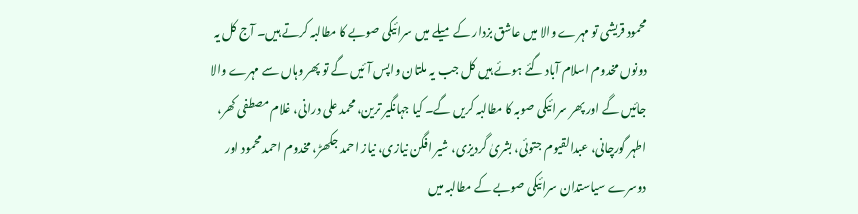محمود قریشی تو مہرے والا میں عاشق بزدار کے میلے میں سرائیکی صوبے کا مطالبہ کرتے ہیں۔ آج کل یہ دونوں مخدوم اسلام آباد گئے ہوئے ہیں کل جب یہ ملتان واپس آئیں گے تو پھر وہاں سے مہرے والا جائیں گے اور پھر سرائیکی صوبہ کا مطالبہ کریں گے۔ کیا جہانگیر ترین، محمد علی درانی، غلام مصطفی کھر، اطہر گورچانی، عبدالقیوم جتوئی، بشریٰ گردیزی، شیر افگن نیازی، نیاز احمد جکھڑ، مخدوم احمد محمود اور دوسرے سیاستدان سرائیکی صوبے کے مطالبہ میں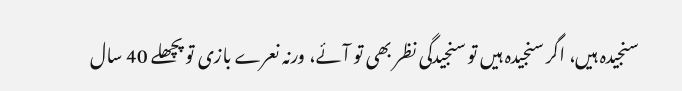سنجیدہ ہیں، اگر سنجیدہ ہیں تو سنجیدگی نظر بھی تو آئے، ورنہ نعرے بازی تو پچھلے 40 سال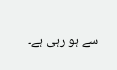سے ہو رہی ہے۔